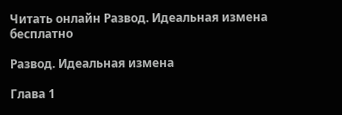Читать онлайн Развод. Идеальная измена бесплатно

Развод. Идеальная измена

Глава 1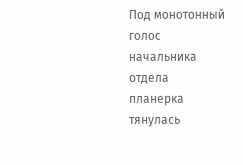Под монотонный голос начальника отдела планерка тянулась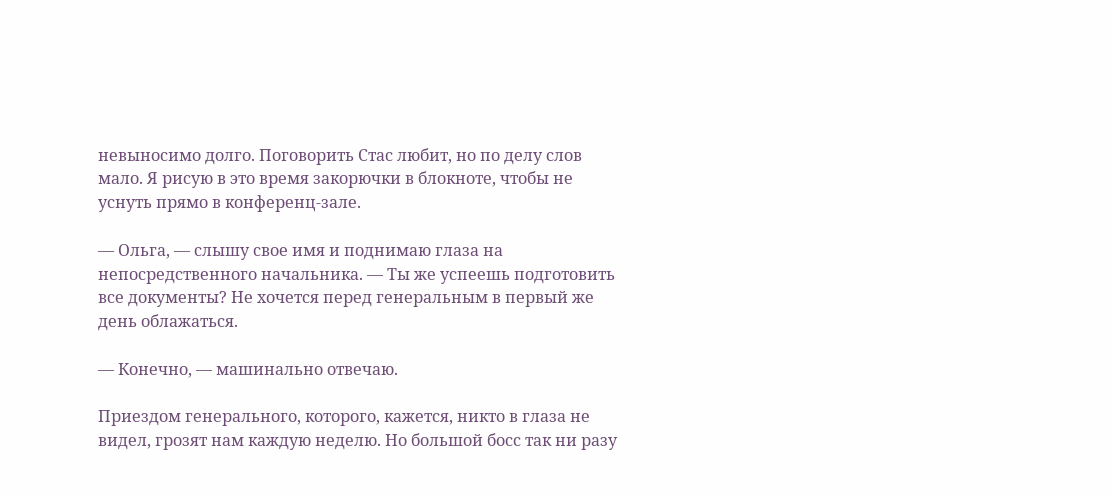невыносимо долго. Поговорить Стас любит, но по делу слов мало. Я рисую в это время закорючки в блокноте, чтобы не уснуть прямо в конференц-зале.

— Ольга, — слышу свое имя и поднимаю глаза на непосредственного начальника. — Ты же успеешь подготовить все документы? Не хочется перед генеральным в первый же день облажаться.

— Конечно, — машинально отвечаю.

Приездом генерального, которого, кажется, никто в глаза не видел, грозят нам каждую неделю. Но большой босс так ни разу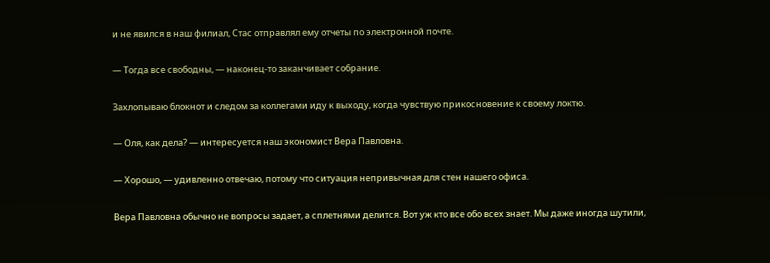и не явился в наш филиал, Стас отправлял ему отчеты по электронной почте.

— Тогда все свободны, — наконец-то заканчивает собрание.

Захлопываю блокнот и следом за коллегами иду к выходу, когда чувствую прикосновение к своему локтю.

— Оля, как дела? — интересуется наш экономист Вера Павловна.

— Хорошо, — удивленно отвечаю, потому что ситуация непривычная для стен нашего офиса.

Вера Павловна обычно не вопросы задает, а сплетнями делится. Вот уж кто все обо всех знает. Мы даже иногда шутили,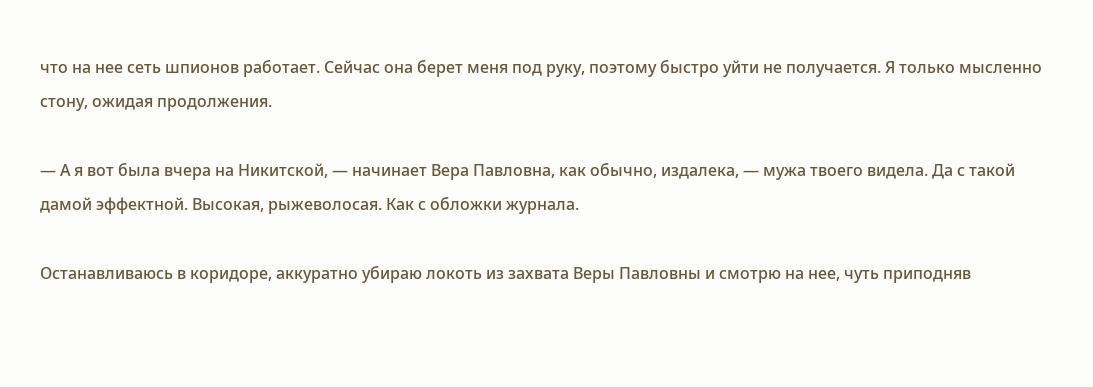что на нее сеть шпионов работает. Сейчас она берет меня под руку, поэтому быстро уйти не получается. Я только мысленно стону, ожидая продолжения.

— А я вот была вчера на Никитской, — начинает Вера Павловна, как обычно, издалека, — мужа твоего видела. Да с такой дамой эффектной. Высокая, рыжеволосая. Как с обложки журнала.

Останавливаюсь в коридоре, аккуратно убираю локоть из захвата Веры Павловны и смотрю на нее, чуть приподняв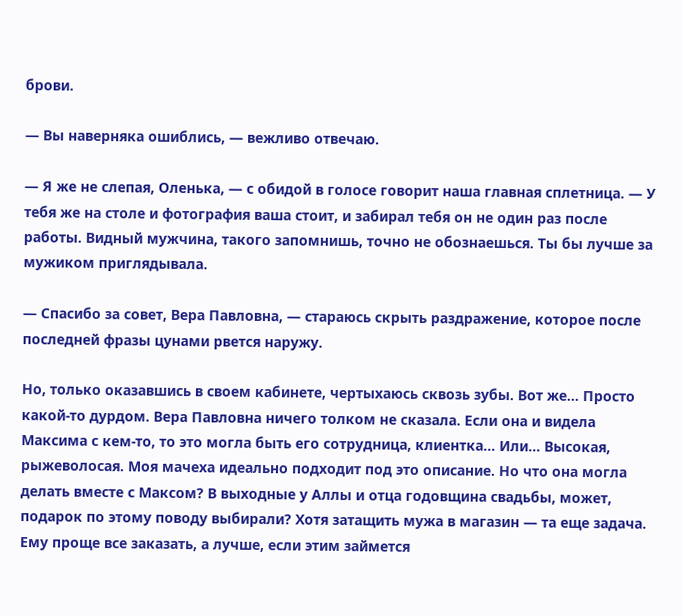брови.

— Вы наверняка ошиблись, — вежливо отвечаю.

— Я же не слепая, Оленька, — с обидой в голосе говорит наша главная сплетница. — У тебя же на столе и фотография ваша стоит, и забирал тебя он не один раз после работы. Видный мужчина, такого запомнишь, точно не обознаешься. Ты бы лучше за мужиком приглядывала.

— Спасибо за совет, Вера Павловна, — стараюсь скрыть раздражение, которое после последней фразы цунами рвется наружу.

Но, только оказавшись в своем кабинете, чертыхаюсь сквозь зубы. Вот же… Просто какой-то дурдом. Вера Павловна ничего толком не сказала. Если она и видела Максима с кем-то, то это могла быть его сотрудница, клиентка… Или… Высокая, рыжеволосая. Моя мачеха идеально подходит под это описание. Но что она могла делать вместе с Максом? В выходные у Аллы и отца годовщина свадьбы, может, подарок по этому поводу выбирали? Хотя затащить мужа в магазин — та еще задача. Ему проще все заказать, а лучше, если этим займется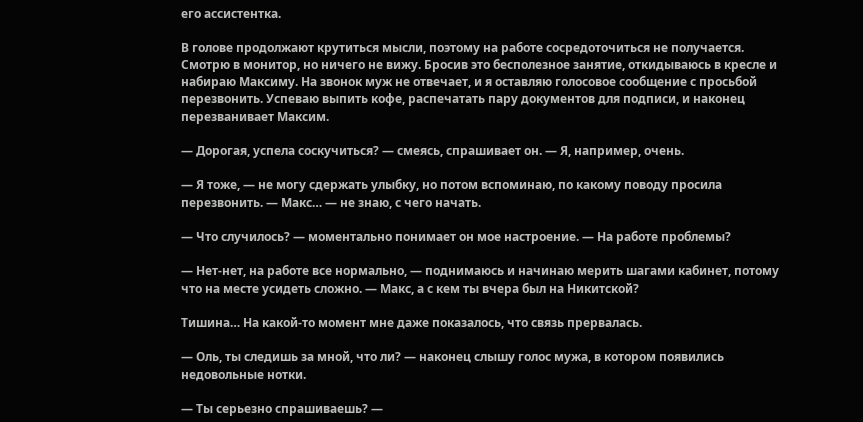его ассистентка.

В голове продолжают крутиться мысли, поэтому на работе сосредоточиться не получается. Смотрю в монитор, но ничего не вижу. Бросив это бесполезное занятие, откидываюсь в кресле и набираю Максиму. На звонок муж не отвечает, и я оставляю голосовое сообщение с просьбой перезвонить. Успеваю выпить кофе, распечатать пару документов для подписи, и наконец перезванивает Максим.

— Дорогая, успела соскучиться? — смеясь, спрашивает он. — Я, например, очень.

— Я тоже, — не могу сдержать улыбку, но потом вспоминаю, по какому поводу просила перезвонить. — Макс… — не знаю, с чего начать.

— Что случилось? — моментально понимает он мое настроение. — На работе проблемы?

— Нет-нет, на работе все нормально, — поднимаюсь и начинаю мерить шагами кабинет, потому что на месте усидеть сложно. — Макс, а с кем ты вчера был на Никитской?

Тишина… На какой-то момент мне даже показалось, что связь прервалась.

— Оль, ты следишь за мной, что ли? — наконец слышу голос мужа, в котором появились недовольные нотки.

— Ты серьезно спрашиваешь? —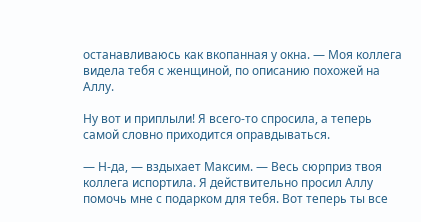останавливаюсь как вкопанная у окна. — Моя коллега видела тебя с женщиной, по описанию похожей на Аллу.

Ну вот и приплыли! Я всего-то спросила, а теперь самой словно приходится оправдываться.

— Н-да, — вздыхает Максим. — Весь сюрприз твоя коллега испортила. Я действительно просил Аллу помочь мне с подарком для тебя. Вот теперь ты все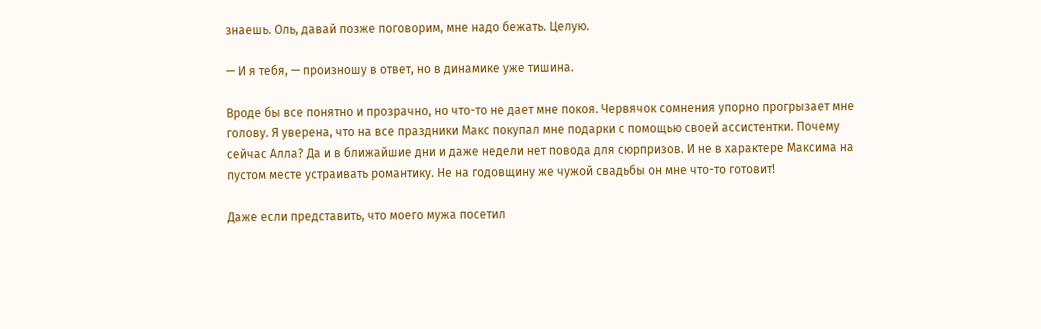знаешь. Оль, давай позже поговорим, мне надо бежать. Целую.

— И я тебя, — произношу в ответ, но в динамике уже тишина.

Вроде бы все понятно и прозрачно, но что-то не дает мне покоя. Червячок сомнения упорно прогрызает мне голову. Я уверена, что на все праздники Макс покупал мне подарки с помощью своей ассистентки. Почему сейчас Алла? Да и в ближайшие дни и даже недели нет повода для сюрпризов. И не в характере Максима на пустом месте устраивать романтику. Не на годовщину же чужой свадьбы он мне что-то готовит!

Даже если представить, что моего мужа посетил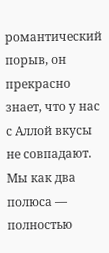романтический порыв, он прекрасно знает, что у нас с Аллой вкусы не совпадают. Мы как два полюса — полностью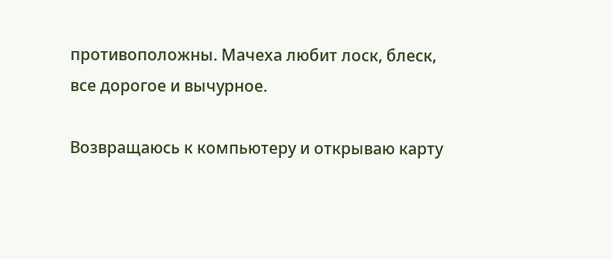противоположны. Мачеха любит лоск, блеск, все дорогое и вычурное.

Возвращаюсь к компьютеру и открываю карту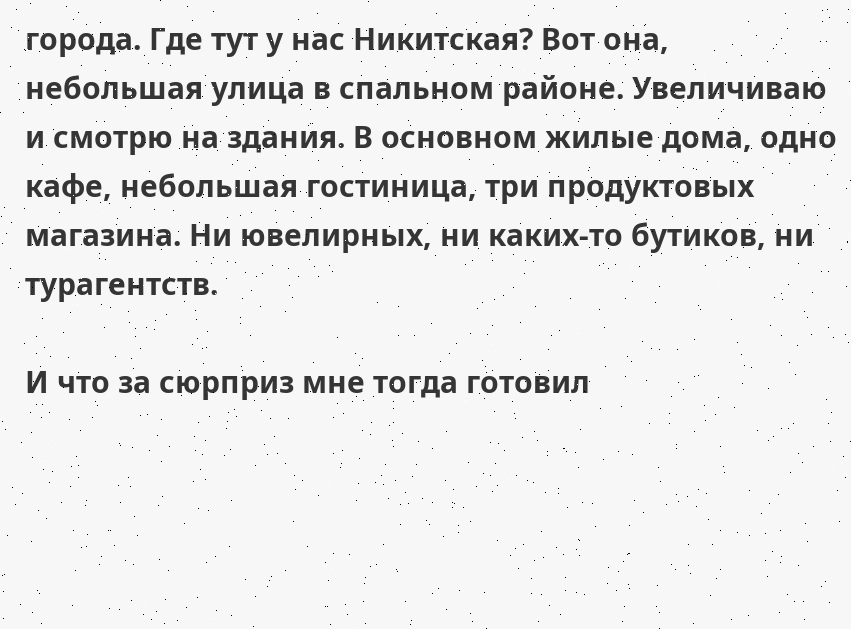города. Где тут у нас Никитская? Вот она, небольшая улица в спальном районе. Увеличиваю и смотрю на здания. В основном жилые дома, одно кафе, небольшая гостиница, три продуктовых магазина. Ни ювелирных, ни каких-то бутиков, ни турагентств.

И что за сюрприз мне тогда готовил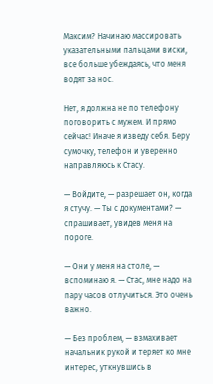Максим? Начинаю массировать указательными пальцами виски, все больше убеждаясь, что меня водят за нос.

Нет, я должна не по телефону поговорить с мужем. И прямо сейчас! Иначе я изведу себя. Беру сумочку, телефон и уверенно направляюсь к Стасу.

— Войдите, — разрешает он, когда я стучу. — Ты с документами? — спрашивает, увидев меня на пороге.

— Они у меня на столе, — вспоминаю я. — Стас, мне надо на пару часов отлучиться. Это очень важно.

— Без проблем, — взмахивает начальник рукой и теряет ко мне интерес, уткнувшись в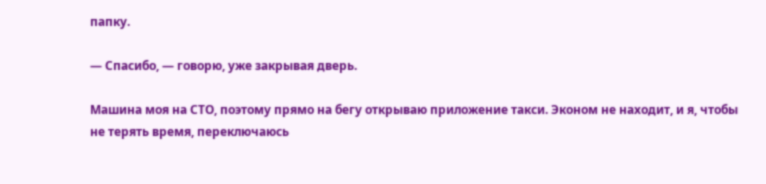папку.

— Спасибо, — говорю, уже закрывая дверь.

Машина моя на СТО, поэтому прямо на бегу открываю приложение такси. Эконом не находит, и я, чтобы не терять время, переключаюсь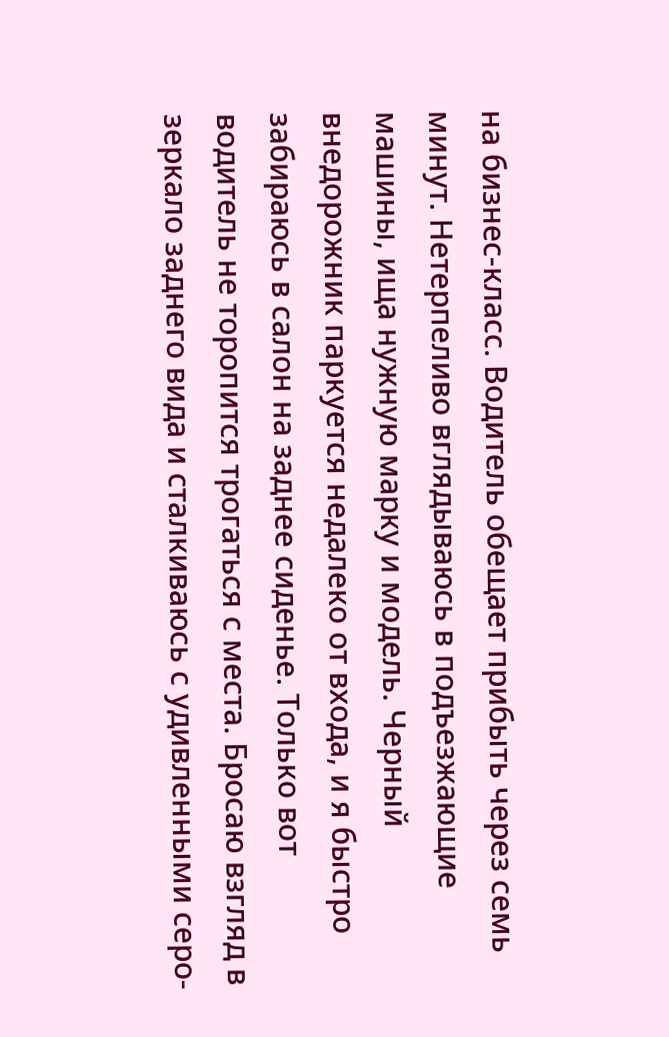на бизнес-класс. Водитель обещает прибыть через семь минут. Нетерпеливо вглядываюсь в подъезжающие машины, ища нужную марку и модель. Черный внедорожник паркуется недалеко от входа, и я быстро забираюсь в салон на заднее сиденье. Только вот водитель не торопится трогаться с места. Бросаю взгляд в зеркало заднего вида и сталкиваюсь с удивленными серо-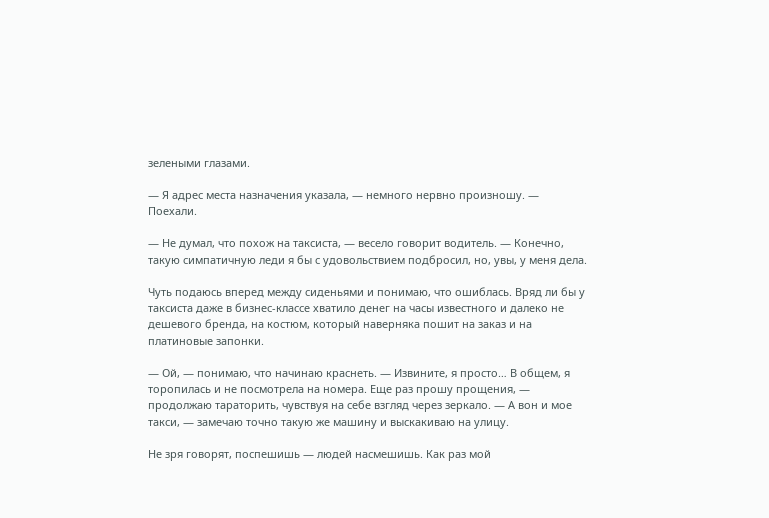зелеными глазами.

— Я адрес места назначения указала, — немного нервно произношу. — Поехали.

— Не думал, что похож на таксиста, — весело говорит водитель. — Конечно, такую симпатичную леди я бы с удовольствием подбросил, но, увы, у меня дела.

Чуть подаюсь вперед между сиденьями и понимаю, что ошиблась. Вряд ли бы у таксиста даже в бизнес-классе хватило денег на часы известного и далеко не дешевого бренда, на костюм, который наверняка пошит на заказ и на платиновые запонки.

— Ой, — понимаю, что начинаю краснеть. — Извините, я просто… В общем, я торопилась и не посмотрела на номера. Еще раз прошу прощения, — продолжаю тараторить, чувствуя на себе взгляд через зеркало. — А вон и мое такси, — замечаю точно такую же машину и выскакиваю на улицу.

Не зря говорят, поспешишь — людей насмешишь. Как раз мой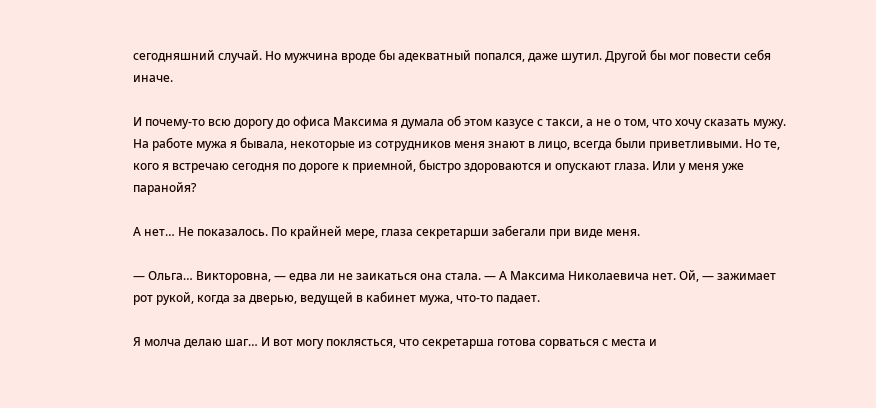сегодняшний случай. Но мужчина вроде бы адекватный попался, даже шутил. Другой бы мог повести себя иначе.

И почему-то всю дорогу до офиса Максима я думала об этом казусе с такси, а не о том, что хочу сказать мужу. На работе мужа я бывала, некоторые из сотрудников меня знают в лицо, всегда были приветливыми. Но те, кого я встречаю сегодня по дороге к приемной, быстро здороваются и опускают глаза. Или у меня уже паранойя?

А нет… Не показалось. По крайней мере, глаза секретарши забегали при виде меня.

— Ольга… Викторовна, — едва ли не заикаться она стала. — А Максима Николаевича нет. Ой, — зажимает рот рукой, когда за дверью, ведущей в кабинет мужа, что-то падает.

Я молча делаю шаг… И вот могу поклясться, что секретарша готова сорваться с места и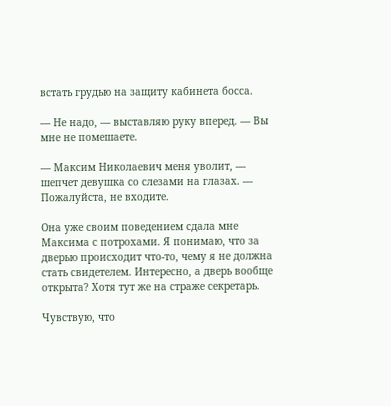встать грудью на защиту кабинета босса.

— Не надо, — выставляю руку вперед. — Вы мне не помешаете.

— Максим Николаевич меня уволит, — шепчет девушка со слезами на глазах. — Пожалуйста, не входите.

Она уже своим поведением сдала мне Максима с потрохами. Я понимаю, что за дверью происходит что-то, чему я не должна стать свидетелем. Интересно, а дверь вообще открыта? Хотя тут же на страже секретарь.

Чувствую, что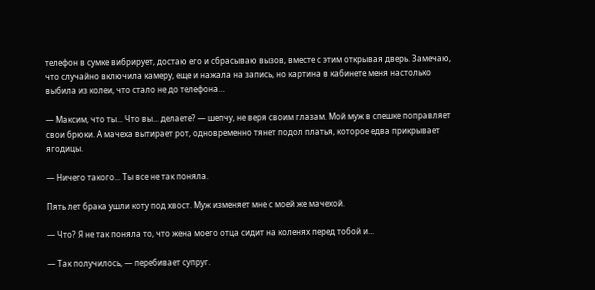телефон в сумке вибрирует, достаю его и сбрасываю вызов, вместе с этим открывая дверь. Замечаю, что случайно включила камеру, еще и нажала на запись, но картина в кабинете меня настолько выбила из колеи, что стало не до телефона…

— Максим, что ты... Что вы... делаете? — шепчу, не веря своим глазам. Мой муж в спешке поправляет свои брюки. А мачеха вытирает рот, одновременно тянет подол платья, которое едва прикрывает ягодицы.

— Ничего такого... Ты все не так поняла.

Пять лет брака ушли коту под хвост. Муж изменяет мне с моей же мачехой.

— Что? Я не так поняла то, что жена моего отца сидит на коленях перед тобой и...

— Так получилось, — перебивает супруг.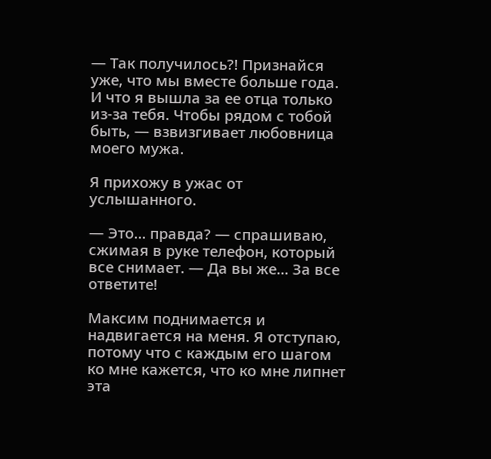— Так получилось?! Признайся уже, что мы вместе больше года. И что я вышла за ее отца только из-за тебя. Чтобы рядом с тобой быть, — взвизгивает любовница моего мужа.

Я прихожу в ужас от услышанного.

— Это... правда? — спрашиваю, сжимая в руке телефон, который все снимает. — Да вы же... За все ответите!

Максим поднимается и надвигается на меня. Я отступаю, потому что с каждым его шагом ко мне кажется, что ко мне липнет эта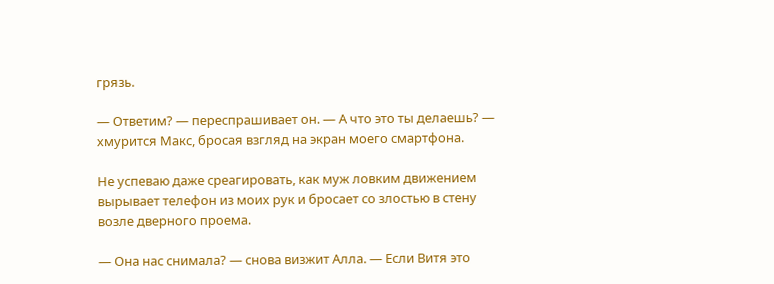грязь.

— Ответим? — переспрашивает он. — А что это ты делаешь? — хмурится Макс, бросая взгляд на экран моего смартфона.

Не успеваю даже среагировать, как муж ловким движением вырывает телефон из моих рук и бросает со злостью в стену возле дверного проема.

— Она нас снимала? — снова визжит Алла. — Если Витя это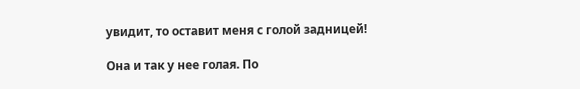увидит, то оставит меня с голой задницей!

Она и так у нее голая. По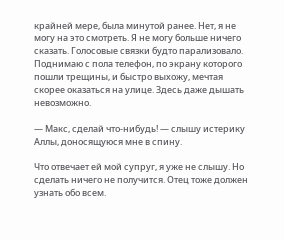крайней мере, была минутой ранее. Нет, я не могу на это смотреть. Я не могу больше ничего сказать. Голосовые связки будто парализовало. Поднимаю с пола телефон, по экрану которого пошли трещины, и быстро выхожу, мечтая скорее оказаться на улице. Здесь даже дышать невозможно.

— Макс, сделай что-нибудь! — слышу истерику Аллы, доносящуюся мне в спину.

Что отвечает ей мой супруг, я уже не слышу. Но сделать ничего не получится. Отец тоже должен узнать обо всем.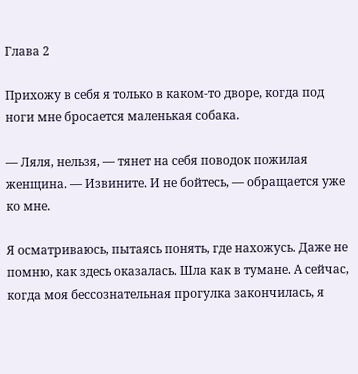Глава 2

Прихожу в себя я только в каком-то дворе, когда под ноги мне бросается маленькая собака.

— Ляля, нельзя, — тянет на себя поводок пожилая женщина. — Извините. И не бойтесь, — обращается уже ко мне.

Я осматриваюсь, пытаясь понять, где нахожусь. Даже не помню, как здесь оказалась. Шла как в тумане. А сейчас, когда моя бессознательная прогулка закончилась, я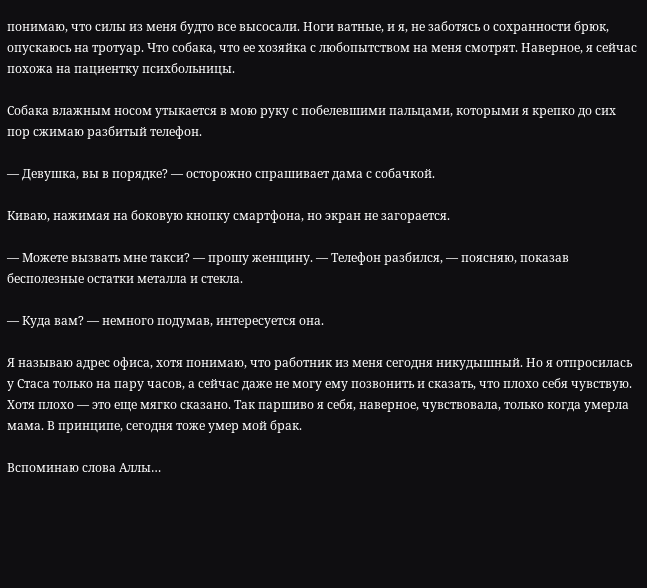понимаю, что силы из меня будто все высосали. Ноги ватные, и я, не заботясь о сохранности брюк, опускаюсь на тротуар. Что собака, что ее хозяйка с любопытством на меня смотрят. Наверное, я сейчас похожа на пациентку психбольницы.

Собака влажным носом утыкается в мою руку с побелевшими пальцами, которыми я крепко до сих пор сжимаю разбитый телефон.

— Девушка, вы в порядке? — осторожно спрашивает дама с собачкой.

Киваю, нажимая на боковую кнопку смартфона, но экран не загорается.

— Можете вызвать мне такси? — прошу женщину. — Телефон разбился, — поясняю, показав бесполезные остатки металла и стекла.

— Куда вам? — немного подумав, интересуется она.

Я называю адрес офиса, хотя понимаю, что работник из меня сегодня никудышный. Но я отпросилась у Стаса только на пару часов, а сейчас даже не могу ему позвонить и сказать, что плохо себя чувствую. Хотя плохо — это еще мягко сказано. Так паршиво я себя, наверное, чувствовала, только когда умерла мама. В принципе, сегодня тоже умер мой брак.

Вспоминаю слова Аллы…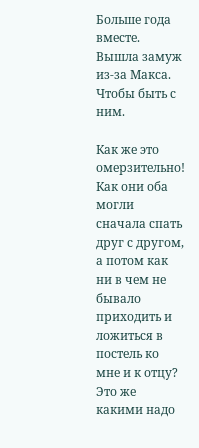Больше года вместе. Вышла замуж из-за Макса. Чтобы быть с ним.

Как же это омерзительно! Как они оба могли сначала спать друг с другом, а потом как ни в чем не бывало приходить и ложиться в постель ко мне и к отцу? Это же какими надо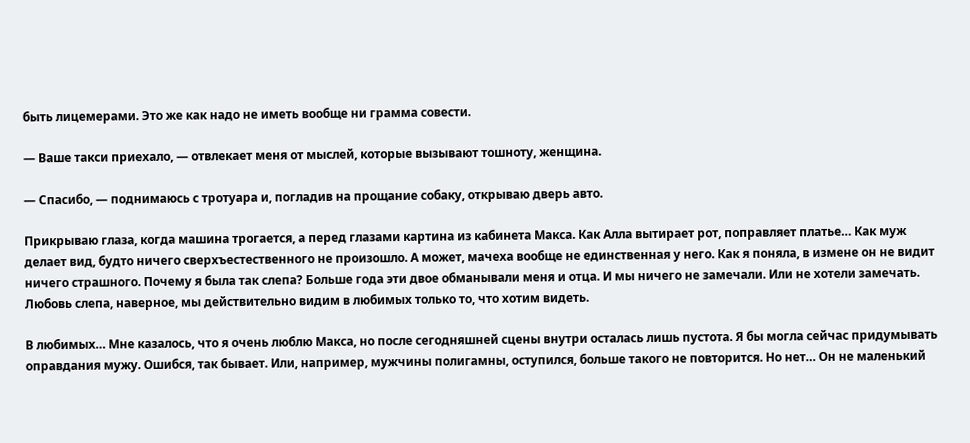быть лицемерами. Это же как надо не иметь вообще ни грамма совести.

— Ваше такси приехало, — отвлекает меня от мыслей, которые вызывают тошноту, женщина.

— Спасибо, — поднимаюсь с тротуара и, погладив на прощание собаку, открываю дверь авто.

Прикрываю глаза, когда машина трогается, а перед глазами картина из кабинета Макса. Как Алла вытирает рот, поправляет платье… Как муж делает вид, будто ничего сверхъестественного не произошло. А может, мачеха вообще не единственная у него. Как я поняла, в измене он не видит ничего страшного. Почему я была так слепа? Больше года эти двое обманывали меня и отца. И мы ничего не замечали. Или не хотели замечать. Любовь слепа, наверное, мы действительно видим в любимых только то, что хотим видеть.

В любимых… Мне казалось, что я очень люблю Макса, но после сегодняшней сцены внутри осталась лишь пустота. Я бы могла сейчас придумывать оправдания мужу. Ошибся, так бывает. Или, например, мужчины полигамны, оступился, больше такого не повторится. Но нет… Он не маленький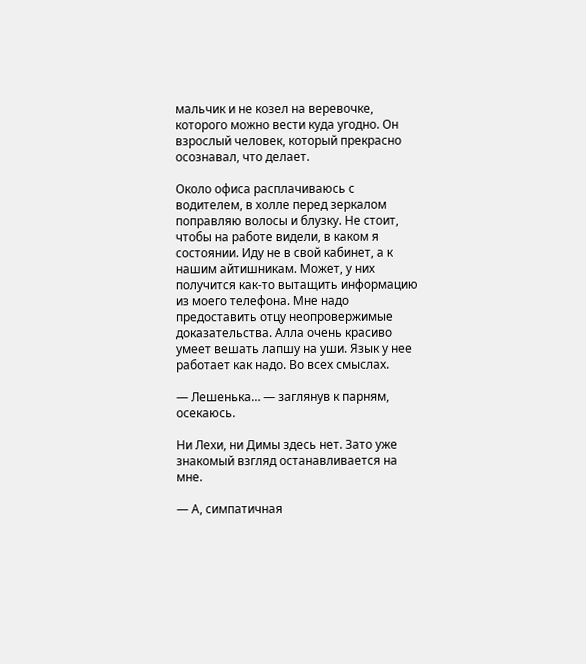мальчик и не козел на веревочке, которого можно вести куда угодно. Он взрослый человек, который прекрасно осознавал, что делает.

Около офиса расплачиваюсь с водителем, в холле перед зеркалом поправляю волосы и блузку. Не стоит, чтобы на работе видели, в каком я состоянии. Иду не в свой кабинет, а к нашим айтишникам. Может, у них получится как-то вытащить информацию из моего телефона. Мне надо предоставить отцу неопровержимые доказательства. Алла очень красиво умеет вешать лапшу на уши. Язык у нее работает как надо. Во всех смыслах.

— Лешенька… — заглянув к парням, осекаюсь.

Ни Лехи, ни Димы здесь нет. Зато уже знакомый взгляд останавливается на мне.

— А, симпатичная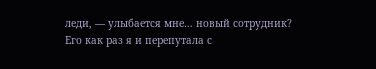леди, — улыбается мне… новый сотрудник? Его как раз я и перепутала с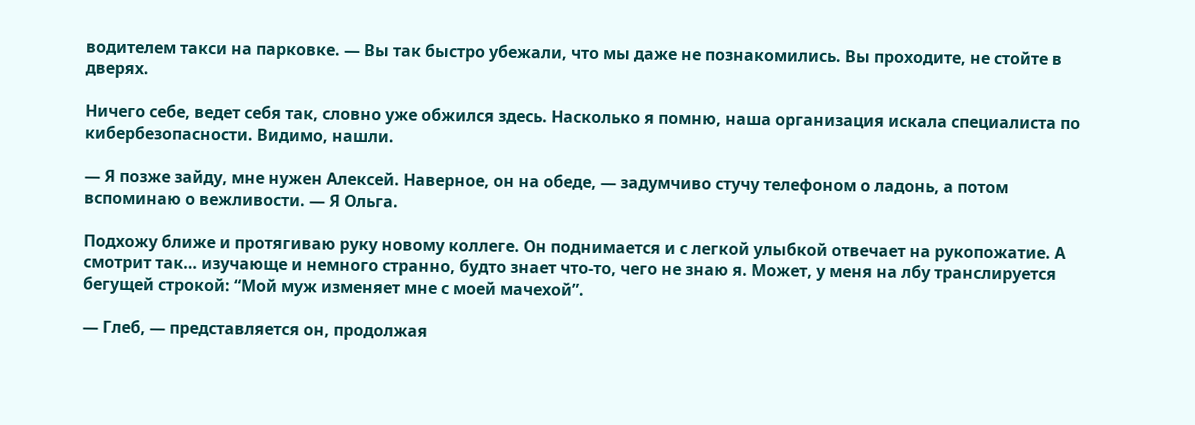водителем такси на парковке. — Вы так быстро убежали, что мы даже не познакомились. Вы проходите, не стойте в дверях.

Ничего себе, ведет себя так, словно уже обжился здесь. Насколько я помню, наша организация искала специалиста по кибербезопасности. Видимо, нашли.

— Я позже зайду, мне нужен Алексей. Наверное, он на обеде, — задумчиво стучу телефоном о ладонь, а потом вспоминаю о вежливости. — Я Ольга.

Подхожу ближе и протягиваю руку новому коллеге. Он поднимается и с легкой улыбкой отвечает на рукопожатие. А смотрит так… изучающе и немного странно, будто знает что-то, чего не знаю я. Может, у меня на лбу транслируется бегущей строкой: “Мой муж изменяет мне с моей мачехой”.

— Глеб, — представляется он, продолжая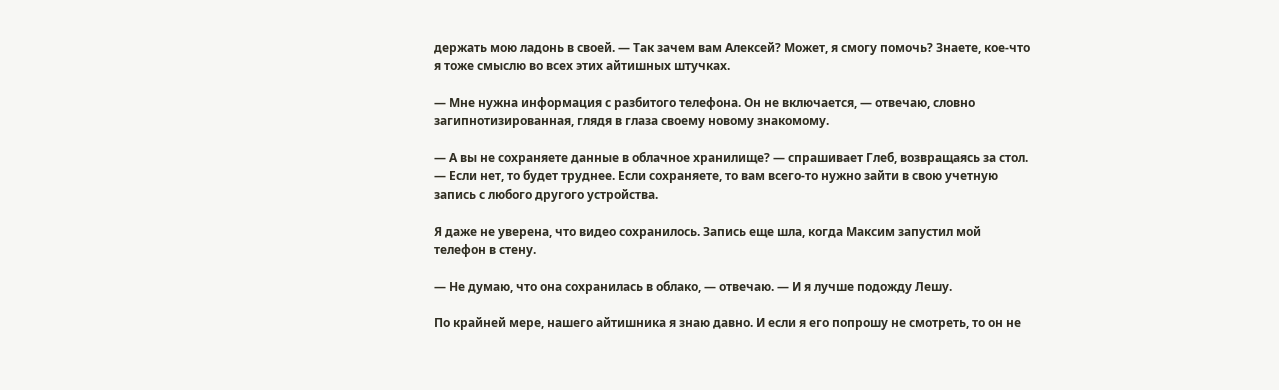держать мою ладонь в своей. — Так зачем вам Алексей? Может, я смогу помочь? Знаете, кое-что я тоже смыслю во всех этих айтишных штучках.

— Мне нужна информация с разбитого телефона. Он не включается, — отвечаю, словно загипнотизированная, глядя в глаза своему новому знакомому.

— А вы не сохраняете данные в облачное хранилище? — спрашивает Глеб, возвращаясь за стол. — Если нет, то будет труднее. Если сохраняете, то вам всего-то нужно зайти в свою учетную запись с любого другого устройства.

Я даже не уверена, что видео сохранилось. Запись еще шла, когда Максим запустил мой телефон в стену.

— Не думаю, что она сохранилась в облако, — отвечаю. — И я лучше подожду Лешу.

По крайней мере, нашего айтишника я знаю давно. И если я его попрошу не смотреть, то он не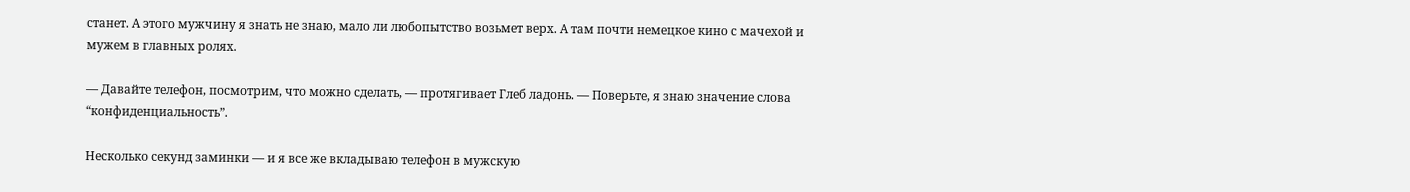станет. А этого мужчину я знать не знаю, мало ли любопытство возьмет верх. А там почти немецкое кино с мачехой и мужем в главных ролях.

— Давайте телефон, посмотрим, что можно сделать, — протягивает Глеб ладонь. — Поверьте, я знаю значение слова “конфиденциальность”.

Несколько секунд заминки — и я все же вкладываю телефон в мужскую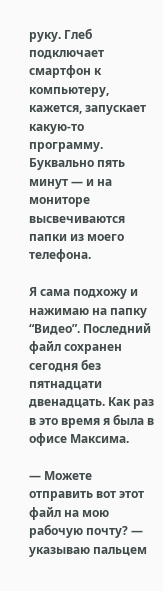руку. Глеб подключает смартфон к компьютеру, кажется, запускает какую-то программу. Буквально пять минут — и на мониторе высвечиваются папки из моего телефона.

Я сама подхожу и нажимаю на папку “Видео”. Последний файл сохранен сегодня без пятнадцати двенадцать. Как раз в это время я была в офисе Максима.

— Можете отправить вот этот файл на мою рабочую почту? — указываю пальцем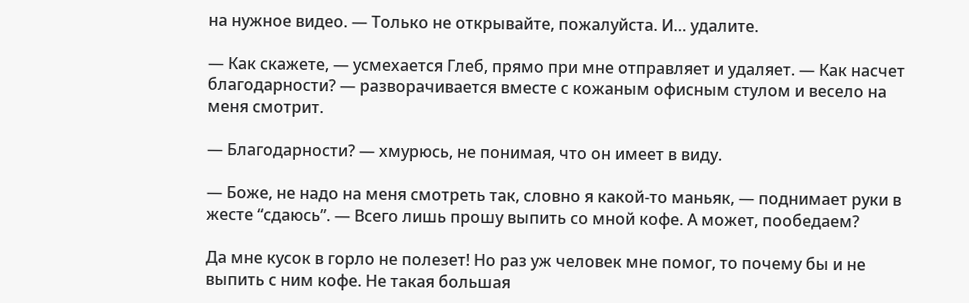на нужное видео. — Только не открывайте, пожалуйста. И… удалите.

— Как скажете, — усмехается Глеб, прямо при мне отправляет и удаляет. — Как насчет благодарности? — разворачивается вместе с кожаным офисным стулом и весело на меня смотрит.

— Благодарности? — хмурюсь, не понимая, что он имеет в виду.

— Боже, не надо на меня смотреть так, словно я какой-то маньяк, — поднимает руки в жесте “сдаюсь”. — Всего лишь прошу выпить со мной кофе. А может, пообедаем?

Да мне кусок в горло не полезет! Но раз уж человек мне помог, то почему бы и не выпить с ним кофе. Не такая большая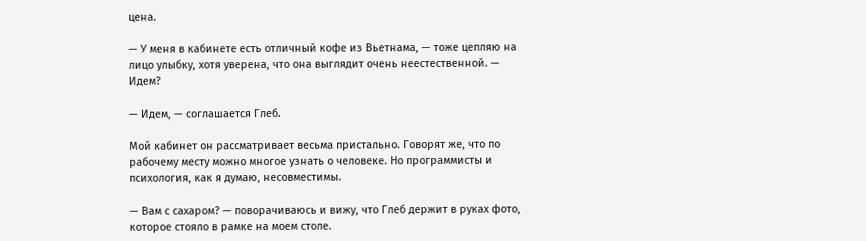цена.

— У меня в кабинете есть отличный кофе из Вьетнама, — тоже цепляю на лицо улыбку, хотя уверена, что она выглядит очень неестественной. — Идем?

— Идем, — соглашается Глеб.

Мой кабинет он рассматривает весьма пристально. Говорят же, что по рабочему месту можно многое узнать о человеке. Но программисты и психология, как я думаю, несовместимы.

— Вам с сахаром? — поворачиваюсь и вижу, что Глеб держит в руках фото, которое стояло в рамке на моем столе.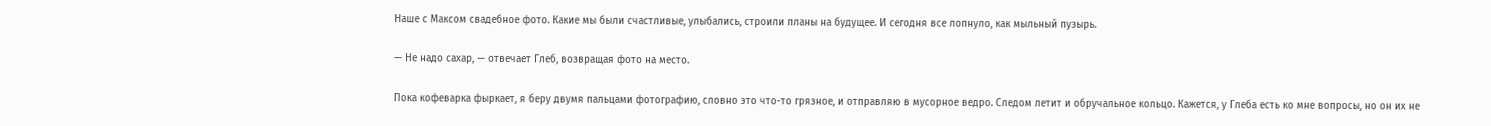Наше с Максом свадебное фото. Какие мы были счастливые, улыбались, строили планы на будущее. И сегодня все лопнуло, как мыльный пузырь.

— Не надо сахар, — отвечает Глеб, возвращая фото на место.

Пока кофеварка фыркает, я беру двумя пальцами фотографию, словно это что-то грязное, и отправляю в мусорное ведро. Следом летит и обручальное кольцо. Кажется, у Глеба есть ко мне вопросы, но он их не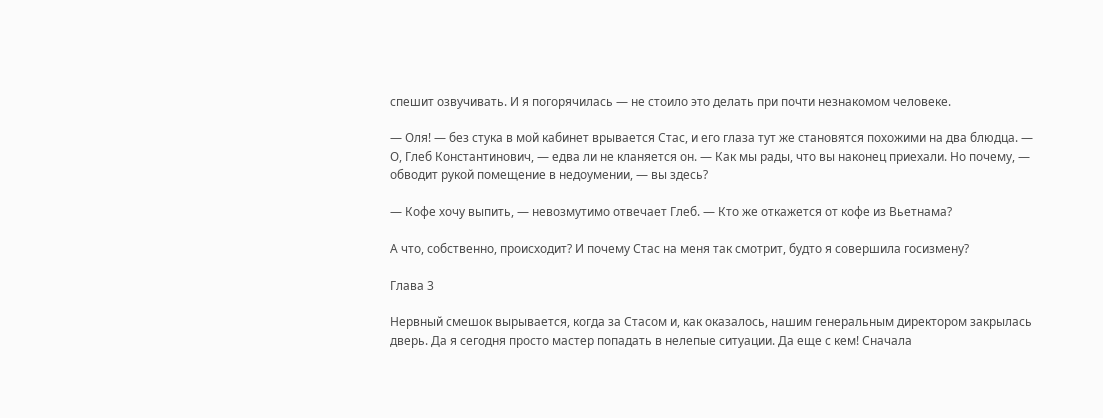спешит озвучивать. И я погорячилась — не стоило это делать при почти незнакомом человеке.

— Оля! — без стука в мой кабинет врывается Стас, и его глаза тут же становятся похожими на два блюдца. — О, Глеб Константинович, — едва ли не кланяется он. — Как мы рады, что вы наконец приехали. Но почему, — обводит рукой помещение в недоумении, — вы здесь?

— Кофе хочу выпить, — невозмутимо отвечает Глеб. — Кто же откажется от кофе из Вьетнама?

А что, собственно, происходит? И почему Стас на меня так смотрит, будто я совершила госизмену?

Глава 3

Нервный смешок вырывается, когда за Стасом и, как оказалось, нашим генеральным директором закрылась дверь. Да я сегодня просто мастер попадать в нелепые ситуации. Да еще с кем! Сначала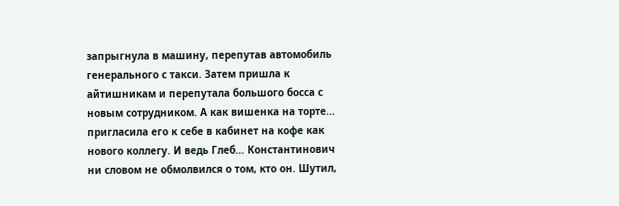запрыгнула в машину, перепутав автомобиль генерального с такси. Затем пришла к айтишникам и перепутала большого босса с новым сотрудником. А как вишенка на торте… пригласила его к себе в кабинет на кофе как нового коллегу. И ведь Глеб… Константинович ни словом не обмолвился о том, кто он. Шутил,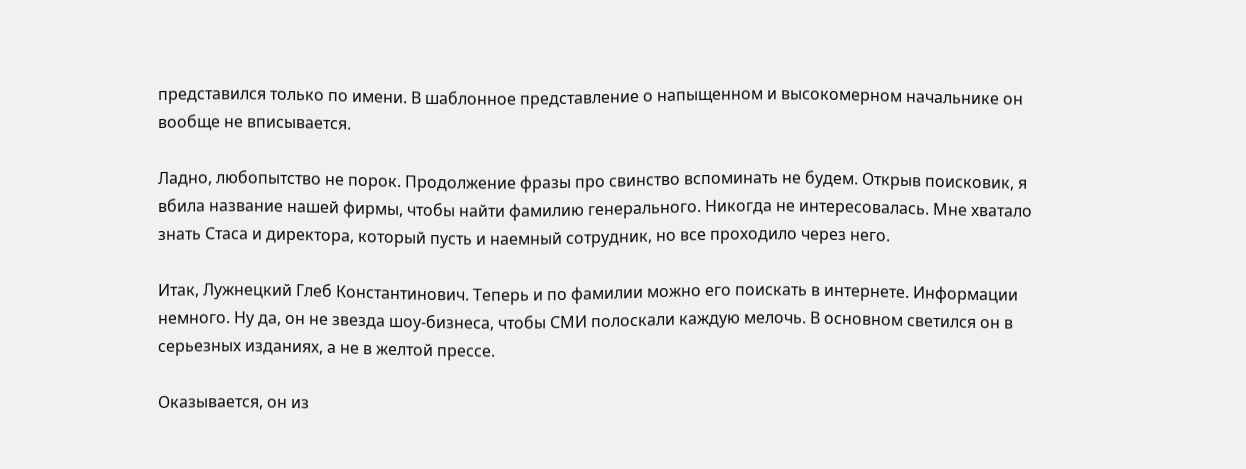представился только по имени. В шаблонное представление о напыщенном и высокомерном начальнике он вообще не вписывается.

Ладно, любопытство не порок. Продолжение фразы про свинство вспоминать не будем. Открыв поисковик, я вбила название нашей фирмы, чтобы найти фамилию генерального. Никогда не интересовалась. Мне хватало знать Стаса и директора, который пусть и наемный сотрудник, но все проходило через него.

Итак, Лужнецкий Глеб Константинович. Теперь и по фамилии можно его поискать в интернете. Информации немного. Ну да, он не звезда шоу-бизнеса, чтобы СМИ полоскали каждую мелочь. В основном светился он в серьезных изданиях, а не в желтой прессе.

Оказывается, он из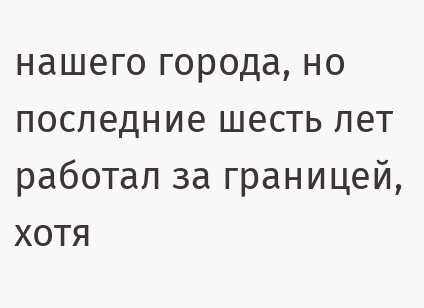нашего города, но последние шесть лет работал за границей, хотя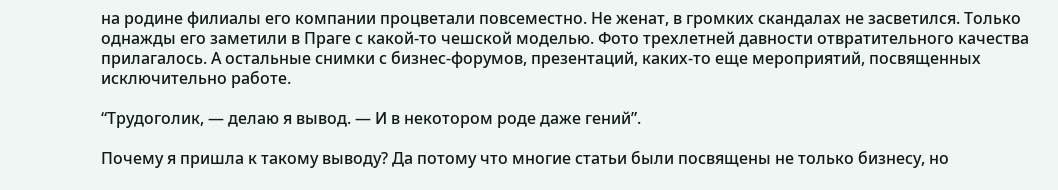на родине филиалы его компании процветали повсеместно. Не женат, в громких скандалах не засветился. Только однажды его заметили в Праге с какой-то чешской моделью. Фото трехлетней давности отвратительного качества прилагалось. А остальные снимки с бизнес-форумов, презентаций, каких-то еще мероприятий, посвященных исключительно работе.

“Трудоголик, — делаю я вывод. — И в некотором роде даже гений”.

Почему я пришла к такому выводу? Да потому что многие статьи были посвящены не только бизнесу, но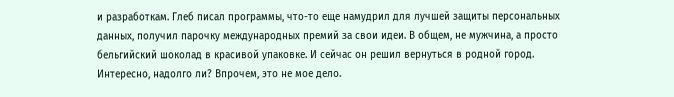и разработкам. Глеб писал программы, что-то еще намудрил для лучшей защиты персональных данных, получил парочку международных премий за свои идеи. В общем, не мужчина, а просто бельгийский шоколад в красивой упаковке. И сейчас он решил вернуться в родной город. Интересно, надолго ли? Впрочем, это не мое дело.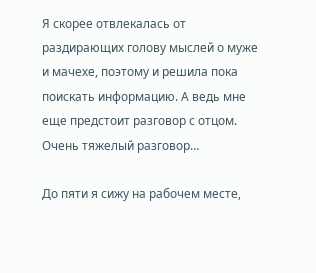Я скорее отвлекалась от раздирающих голову мыслей о муже и мачехе, поэтому и решила пока поискать информацию. А ведь мне еще предстоит разговор с отцом. Очень тяжелый разговор…

До пяти я сижу на рабочем месте,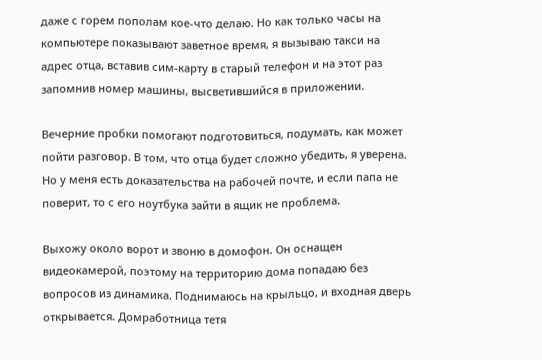даже с горем пополам кое-что делаю. Но как только часы на компьютере показывают заветное время, я вызываю такси на адрес отца, вставив сим-карту в старый телефон и на этот раз запомнив номер машины, высветившийся в приложении.

Вечерние пробки помогают подготовиться, подумать, как может пойти разговор. В том, что отца будет сложно убедить, я уверена. Но у меня есть доказательства на рабочей почте, и если папа не поверит, то с его ноутбука зайти в ящик не проблема.

Выхожу около ворот и звоню в домофон. Он оснащен видеокамерой, поэтому на территорию дома попадаю без вопросов из динамика. Поднимаюсь на крыльцо, и входная дверь открывается. Домработница тетя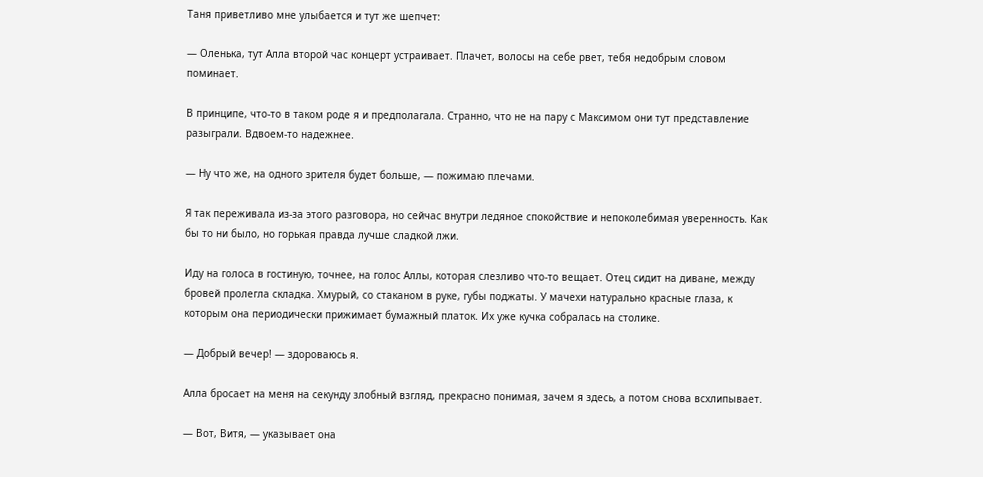Таня приветливо мне улыбается и тут же шепчет:

— Оленька, тут Алла второй час концерт устраивает. Плачет, волосы на себе рвет, тебя недобрым словом поминает.

В принципе, что-то в таком роде я и предполагала. Странно, что не на пару с Максимом они тут представление разыграли. Вдвоем-то надежнее.

— Ну что же, на одного зрителя будет больше, — пожимаю плечами.

Я так переживала из-за этого разговора, но сейчас внутри ледяное спокойствие и непоколебимая уверенность. Как бы то ни было, но горькая правда лучше сладкой лжи.

Иду на голоса в гостиную, точнее, на голос Аллы, которая слезливо что-то вещает. Отец сидит на диване, между бровей пролегла складка. Хмурый, со стаканом в руке, губы поджаты. У мачехи натурально красные глаза, к которым она периодически прижимает бумажный платок. Их уже кучка собралась на столике.

— Добрый вечер! — здороваюсь я.

Алла бросает на меня на секунду злобный взгляд, прекрасно понимая, зачем я здесь, а потом снова всхлипывает.

— Вот, Витя, — указывает она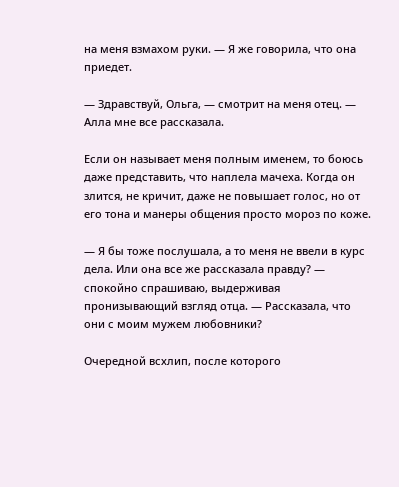на меня взмахом руки. — Я же говорила, что она приедет.

— Здравствуй, Ольга, — смотрит на меня отец. — Алла мне все рассказала.

Если он называет меня полным именем, то боюсь даже представить, что наплела мачеха. Когда он злится, не кричит, даже не повышает голос, но от его тона и манеры общения просто мороз по коже.

— Я бы тоже послушала, а то меня не ввели в курс дела. Или она все же рассказала правду? — спокойно спрашиваю, выдерживая пронизывающий взгляд отца. — Рассказала, что они с моим мужем любовники?

Очередной всхлип, после которого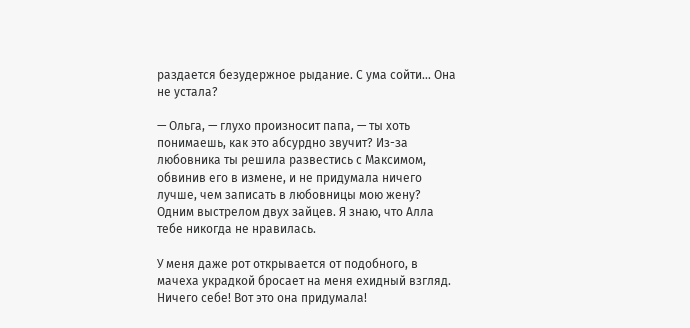раздается безудержное рыдание. С ума сойти… Она не устала?

— Ольга, — глухо произносит папа, — ты хоть понимаешь, как это абсурдно звучит? Из-за любовника ты решила развестись с Максимом, обвинив его в измене, и не придумала ничего лучше, чем записать в любовницы мою жену? Одним выстрелом двух зайцев. Я знаю, что Алла тебе никогда не нравилась.

У меня даже рот открывается от подобного, в мачеха украдкой бросает на меня ехидный взгляд. Ничего себе! Вот это она придумала!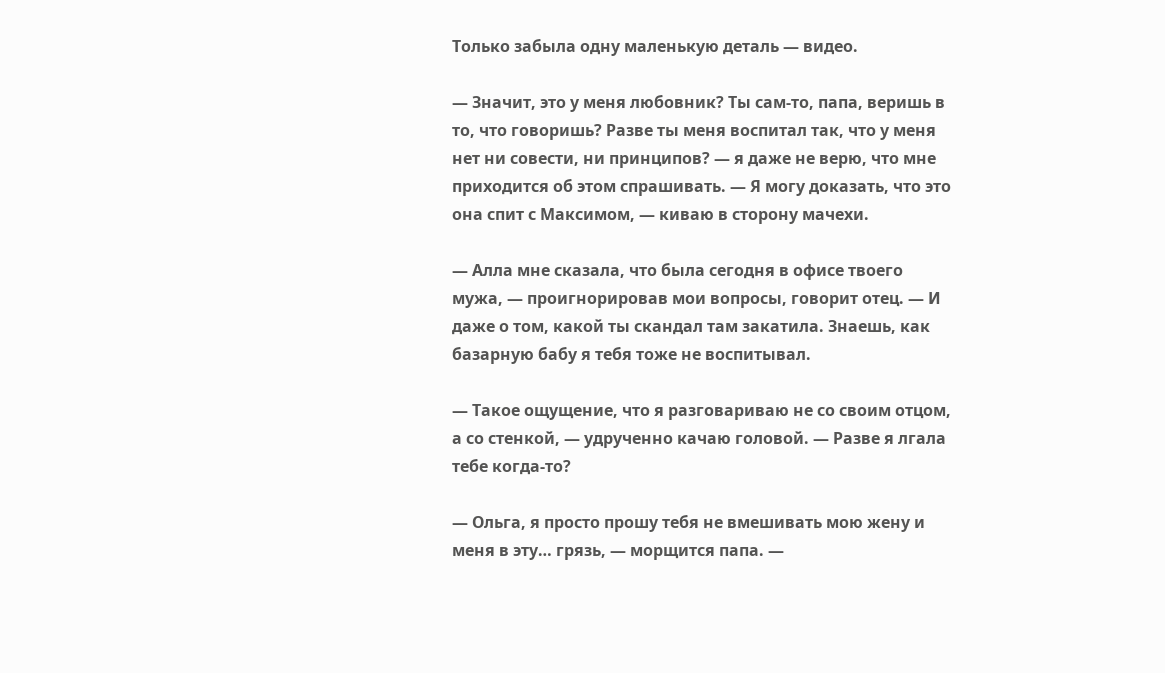Только забыла одну маленькую деталь — видео.

— Значит, это у меня любовник? Ты сам-то, папа, веришь в то, что говоришь? Разве ты меня воспитал так, что у меня нет ни совести, ни принципов? — я даже не верю, что мне приходится об этом спрашивать. — Я могу доказать, что это она спит с Максимом, — киваю в сторону мачехи.

— Алла мне сказала, что была сегодня в офисе твоего мужа, — проигнорировав мои вопросы, говорит отец. — И даже о том, какой ты скандал там закатила. Знаешь, как базарную бабу я тебя тоже не воспитывал.

— Такое ощущение, что я разговариваю не со своим отцом, а со стенкой, — удрученно качаю головой. — Разве я лгала тебе когда-то?

— Ольга, я просто прошу тебя не вмешивать мою жену и меня в эту… грязь, — морщится папа. —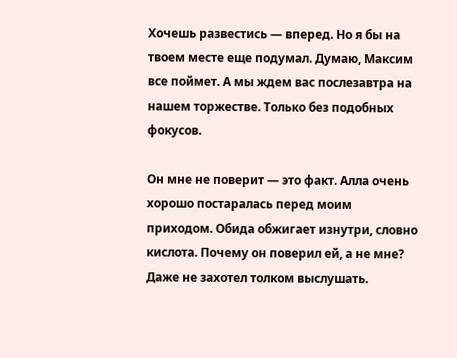Хочешь развестись — вперед. Но я бы на твоем месте еще подумал. Думаю, Максим все поймет. А мы ждем вас послезавтра на нашем торжестве. Только без подобных фокусов.

Он мне не поверит — это факт. Алла очень хорошо постаралась перед моим приходом. Обида обжигает изнутри, словно кислота. Почему он поверил ей, а не мне? Даже не захотел толком выслушать.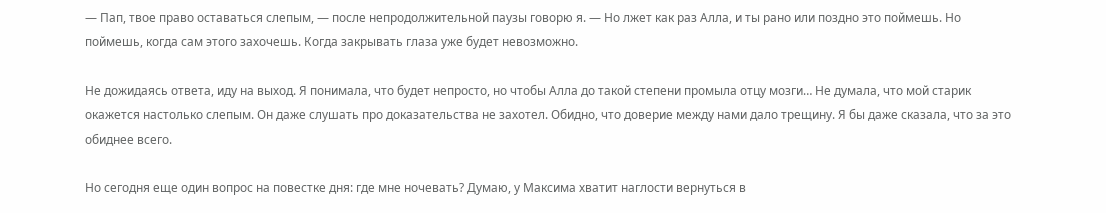— Пап, твое право оставаться слепым, — после непродолжительной паузы говорю я. — Но лжет как раз Алла, и ты рано или поздно это поймешь. Но поймешь, когда сам этого захочешь. Когда закрывать глаза уже будет невозможно.

Не дожидаясь ответа, иду на выход. Я понимала, что будет непросто, но чтобы Алла до такой степени промыла отцу мозги… Не думала, что мой старик окажется настолько слепым. Он даже слушать про доказательства не захотел. Обидно, что доверие между нами дало трещину. Я бы даже сказала, что за это обиднее всего.

Но сегодня еще один вопрос на повестке дня: где мне ночевать? Думаю, у Максима хватит наглости вернуться в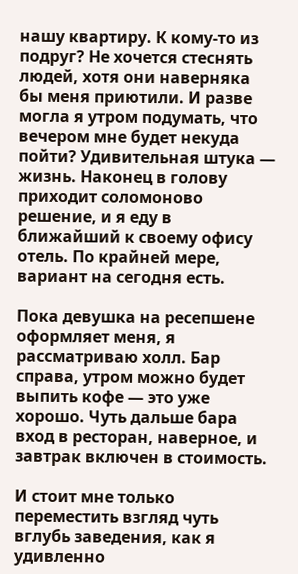нашу квартиру. К кому-то из подруг? Не хочется стеснять людей, хотя они наверняка бы меня приютили. И разве могла я утром подумать, что вечером мне будет некуда пойти? Удивительная штука — жизнь. Наконец в голову приходит соломоново решение, и я еду в ближайший к своему офису отель. По крайней мере, вариант на сегодня есть.

Пока девушка на ресепшене оформляет меня, я рассматриваю холл. Бар справа, утром можно будет выпить кофе — это уже хорошо. Чуть дальше бара вход в ресторан, наверное, и завтрак включен в стоимость.

И стоит мне только переместить взгляд чуть вглубь заведения, как я удивленно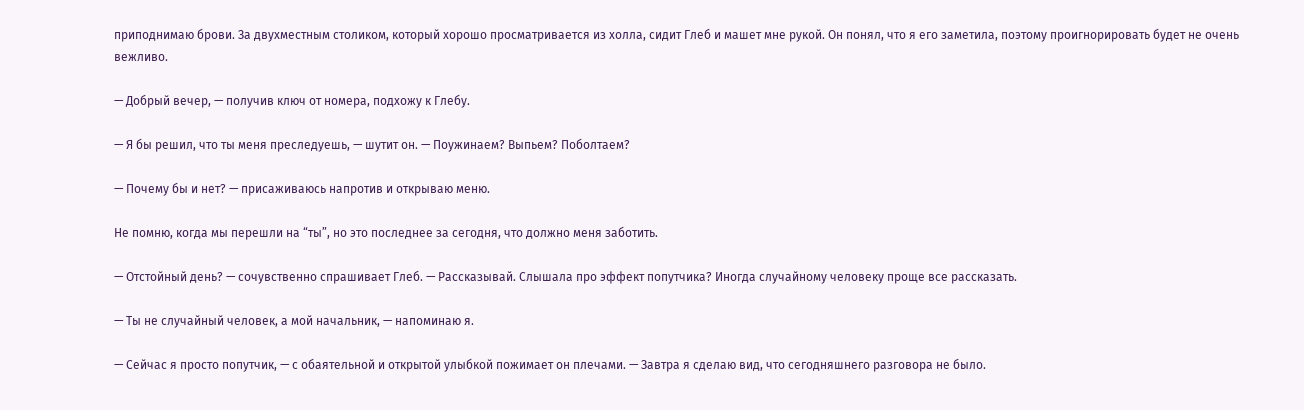приподнимаю брови. За двухместным столиком, который хорошо просматривается из холла, сидит Глеб и машет мне рукой. Он понял, что я его заметила, поэтому проигнорировать будет не очень вежливо.

— Добрый вечер, — получив ключ от номера, подхожу к Глебу.

— Я бы решил, что ты меня преследуешь, — шутит он. — Поужинаем? Выпьем? Поболтаем?

— Почему бы и нет? — присаживаюсь напротив и открываю меню.

Не помню, когда мы перешли на “ты”, но это последнее за сегодня, что должно меня заботить.

— Отстойный день? — сочувственно спрашивает Глеб. — Рассказывай. Слышала про эффект попутчика? Иногда случайному человеку проще все рассказать.

— Ты не случайный человек, а мой начальник, — напоминаю я.

— Сейчас я просто попутчик, — с обаятельной и открытой улыбкой пожимает он плечами. — Завтра я сделаю вид, что сегодняшнего разговора не было.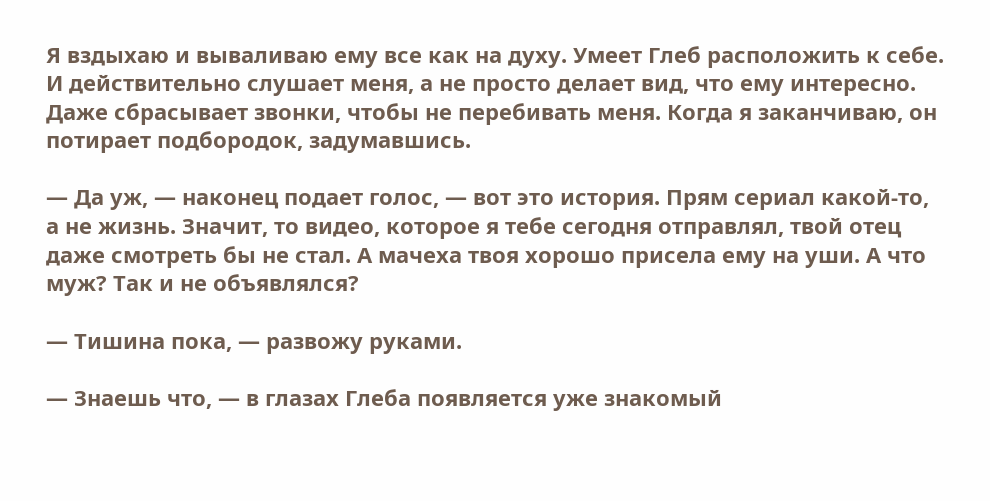Я вздыхаю и вываливаю ему все как на духу. Умеет Глеб расположить к себе. И действительно слушает меня, а не просто делает вид, что ему интересно. Даже сбрасывает звонки, чтобы не перебивать меня. Когда я заканчиваю, он потирает подбородок, задумавшись.

— Да уж, — наконец подает голос, — вот это история. Прям сериал какой-то, а не жизнь. Значит, то видео, которое я тебе сегодня отправлял, твой отец даже смотреть бы не стал. А мачеха твоя хорошо присела ему на уши. А что муж? Так и не объявлялся?

— Тишина пока, — развожу руками.

— Знаешь что, — в глазах Глеба появляется уже знакомый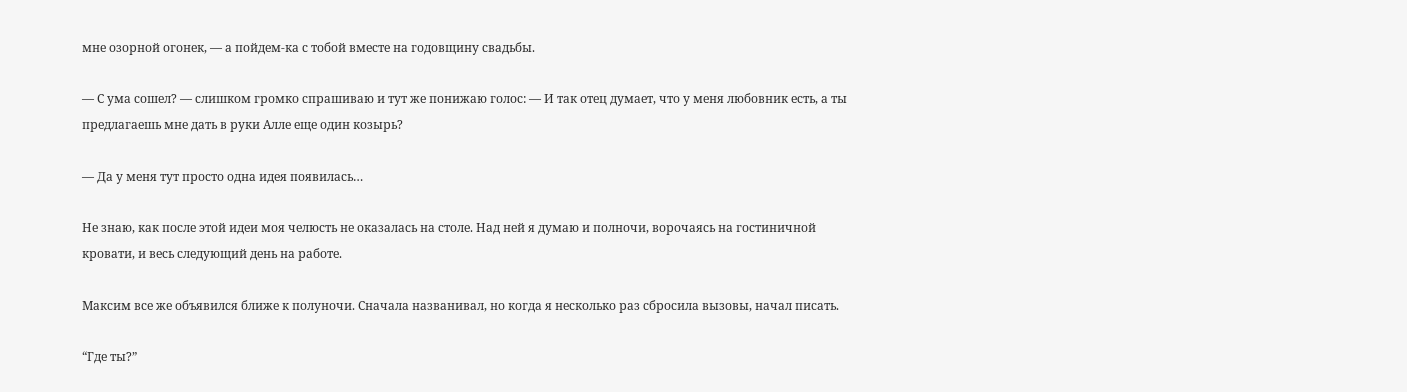мне озорной огонек, — а пойдем-ка с тобой вместе на годовщину свадьбы.

— С ума сошел? — слишком громко спрашиваю и тут же понижаю голос: — И так отец думает, что у меня любовник есть, а ты предлагаешь мне дать в руки Алле еще один козырь?

— Да у меня тут просто одна идея появилась…

Не знаю, как после этой идеи моя челюсть не оказалась на столе. Над ней я думаю и полночи, ворочаясь на гостиничной кровати, и весь следующий день на работе.

Максим все же объявился ближе к полуночи. Сначала названивал, но когда я несколько раз сбросила вызовы, начал писать.

“Где ты?”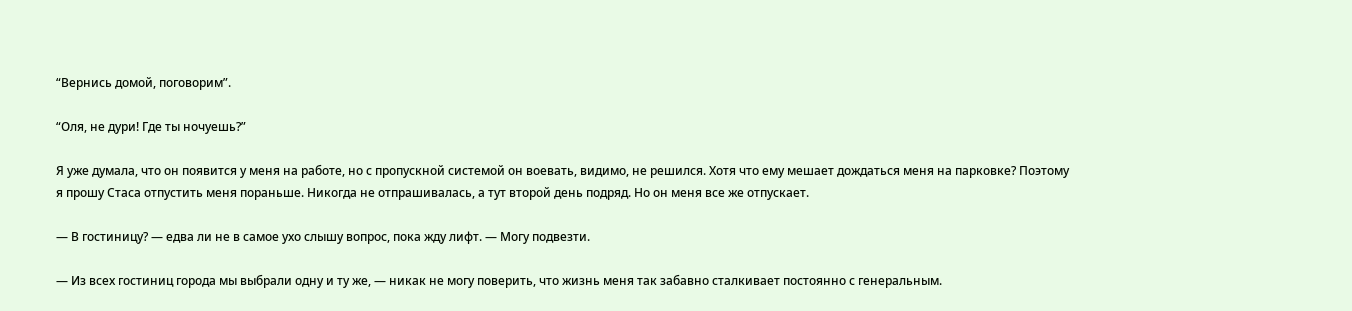“Вернись домой, поговорим”.

“Оля, не дури! Где ты ночуешь?”

Я уже думала, что он появится у меня на работе, но с пропускной системой он воевать, видимо, не решился. Хотя что ему мешает дождаться меня на парковке? Поэтому я прошу Стаса отпустить меня пораньше. Никогда не отпрашивалась, а тут второй день подряд. Но он меня все же отпускает.

— В гостиницу? — едва ли не в самое ухо слышу вопрос, пока жду лифт. — Могу подвезти.

— Из всех гостиниц города мы выбрали одну и ту же, — никак не могу поверить, что жизнь меня так забавно сталкивает постоянно с генеральным.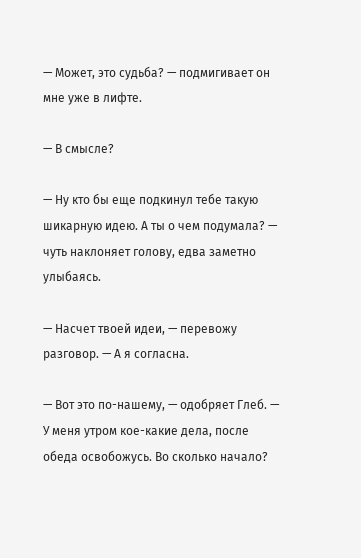— Может, это судьба? — подмигивает он мне уже в лифте.

— В смысле?

— Ну кто бы еще подкинул тебе такую шикарную идею. А ты о чем подумала? — чуть наклоняет голову, едва заметно улыбаясь.

— Насчет твоей идеи, — перевожу разговор. — А я согласна.

— Вот это по-нашему, — одобряет Глеб. — У меня утром кое-какие дела, после обеда освобожусь. Во сколько начало?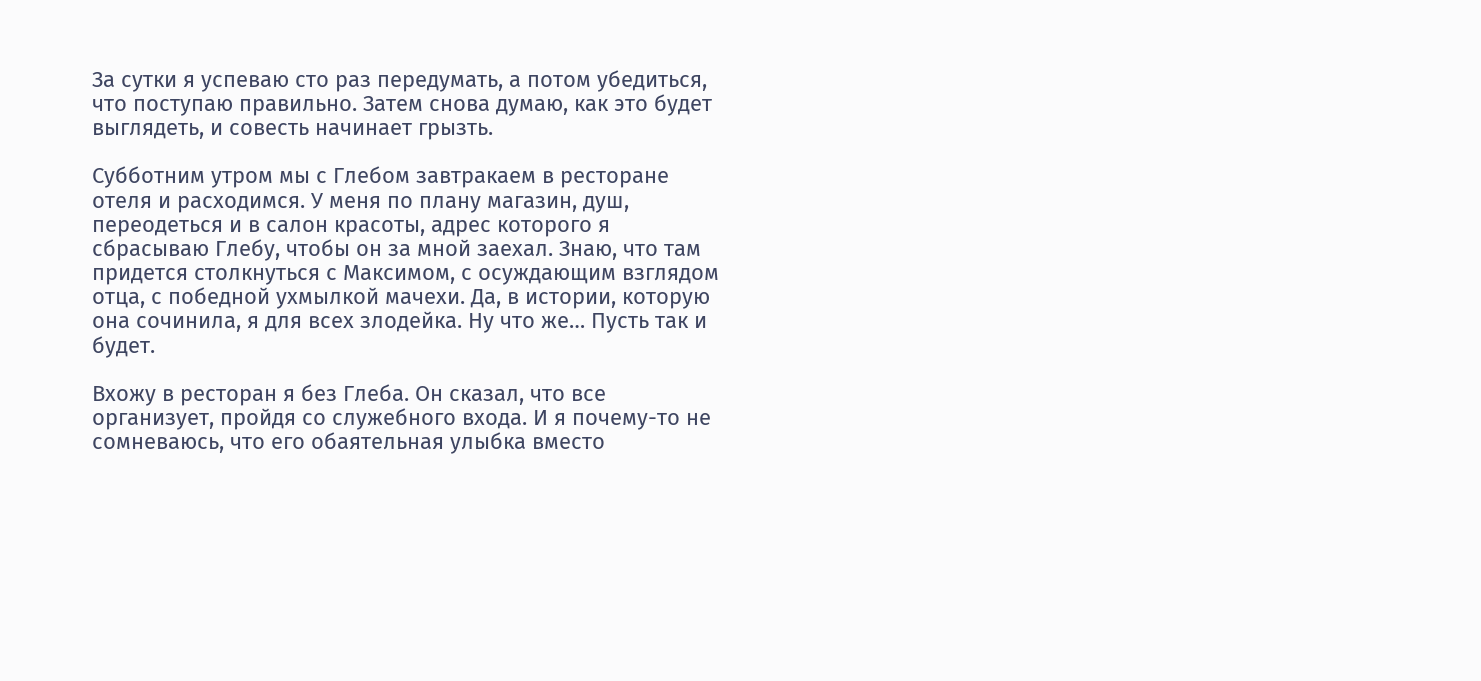За сутки я успеваю сто раз передумать, а потом убедиться, что поступаю правильно. Затем снова думаю, как это будет выглядеть, и совесть начинает грызть.

Субботним утром мы с Глебом завтракаем в ресторане отеля и расходимся. У меня по плану магазин, душ, переодеться и в салон красоты, адрес которого я сбрасываю Глебу, чтобы он за мной заехал. Знаю, что там придется столкнуться с Максимом, с осуждающим взглядом отца, с победной ухмылкой мачехи. Да, в истории, которую она сочинила, я для всех злодейка. Ну что же… Пусть так и будет.

Вхожу в ресторан я без Глеба. Он сказал, что все организует, пройдя со служебного входа. И я почему-то не сомневаюсь, что его обаятельная улыбка вместо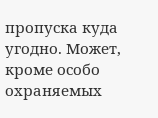пропуска куда угодно. Может, кроме особо охраняемых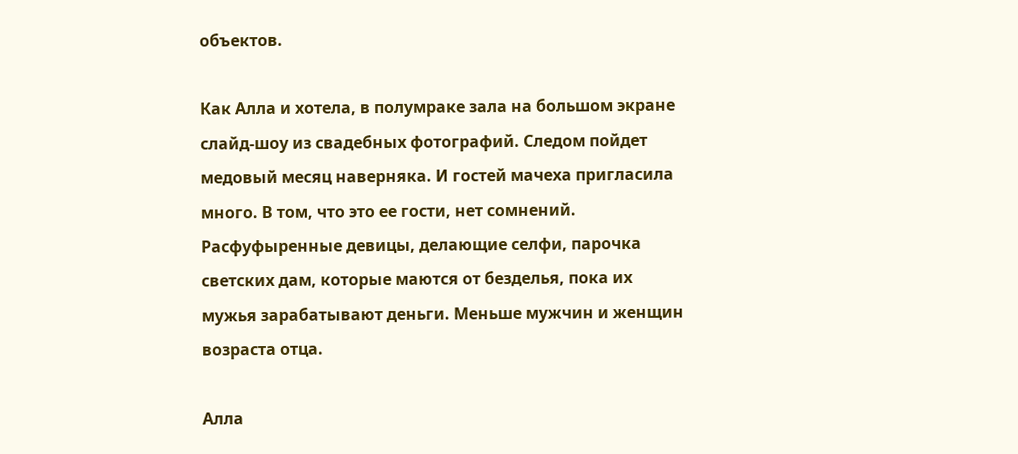объектов.

Как Алла и хотела, в полумраке зала на большом экране слайд-шоу из свадебных фотографий. Следом пойдет медовый месяц наверняка. И гостей мачеха пригласила много. В том, что это ее гости, нет сомнений. Расфуфыренные девицы, делающие селфи, парочка светских дам, которые маются от безделья, пока их мужья зарабатывают деньги. Меньше мужчин и женщин возраста отца.

Алла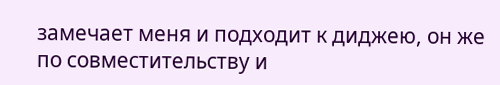замечает меня и подходит к диджею, он же по совместительству и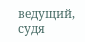ведущий, судя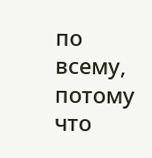по всему, потому что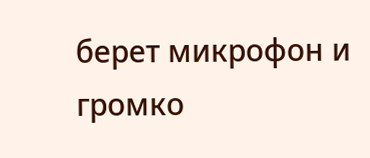берет микрофон и громко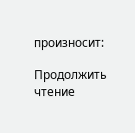произносит:

Продолжить чтение